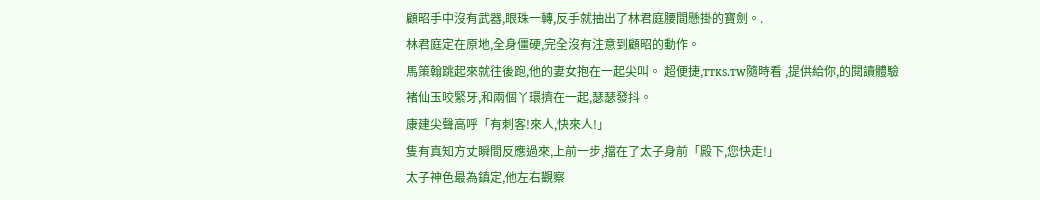顧昭手中沒有武器,眼珠一轉,反手就抽出了林君庭腰間懸掛的寶劍。.
林君庭定在原地,全身僵硬,完全沒有注意到顧昭的動作。
馬策翰跳起來就往後跑,他的妻女抱在一起尖叫。 超便捷,ᴛᴛᴋs.ᴛᴡ隨時看 ,提供給你,的閱讀體驗
褚仙玉咬緊牙,和兩個丫環擠在一起,瑟瑟發抖。
康建尖聲高呼「有刺客!來人,快來人!」
隻有真知方丈瞬間反應過來,上前一步,擋在了太子身前「殿下,您快走!」
太子神色最為鎮定,他左右觀察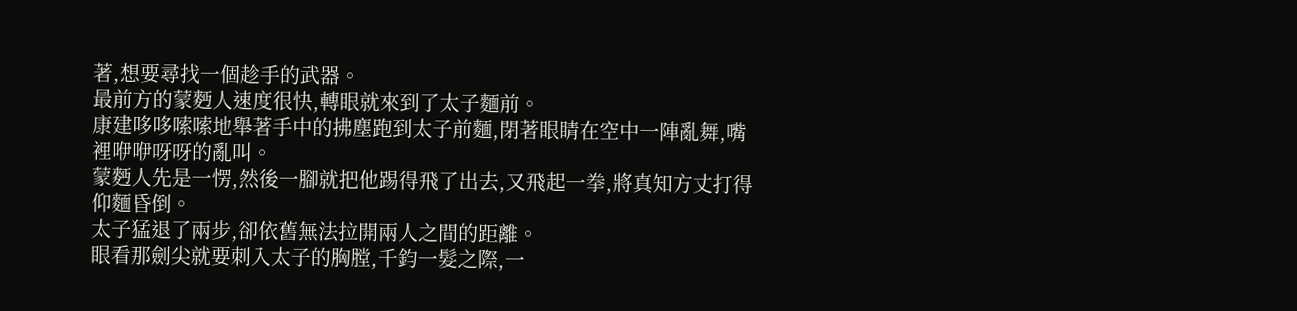著,想要尋找一個趁手的武器。
最前方的蒙麪人速度很快,轉眼就來到了太子麵前。
康建哆哆嗦嗦地舉著手中的拂塵跑到太子前麵,閉著眼睛在空中一陣亂舞,嘴裡咿咿呀呀的亂叫。
蒙麪人先是一愣,然後一腳就把他踢得飛了出去,又飛起一拳,將真知方丈打得仰麵昏倒。
太子猛退了兩步,卻依舊無法拉開兩人之間的距離。
眼看那劍尖就要刺入太子的胸膛,千鈞一髮之際,一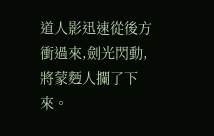道人影迅速從後方衝過來,劍光閃動,將蒙麪人攔了下來。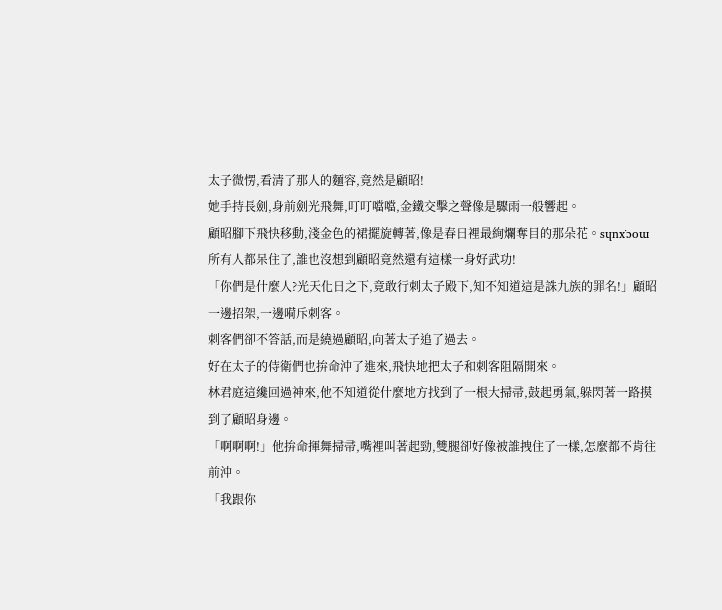太子微愣,看清了那人的麵容,竟然是顧昭!
她手持長劍,身前劍光飛舞,叮叮噹噹,金鐵交擊之聲像是驟雨一般響起。
顧昭腳下飛快移動,淺金色的裙擺旋轉著,像是春日裡最絢爛奪目的那朵花。sɥnx˙ɔoɯ
所有人都呆住了,誰也沒想到顧昭竟然還有這樣一身好武功!
「你們是什麼人?光天化日之下,竟敢行刺太子殿下,知不知道這是誅九族的罪名!」顧昭一邊招架,一邊嗬斥刺客。
刺客們卻不答話,而是繞過顧昭,向著太子追了過去。
好在太子的侍衛們也拚命沖了進來,飛快地把太子和刺客阻隔開來。
林君庭這纔回過神來,他不知道從什麼地方找到了一根大掃帚,鼓起勇氣,躲閃著一路摸到了顧昭身邊。
「啊啊啊!」他拚命揮舞掃帚,嘴裡叫著起勁,雙腿卻好像被誰拽住了一樣,怎麼都不肯往前沖。
「我跟你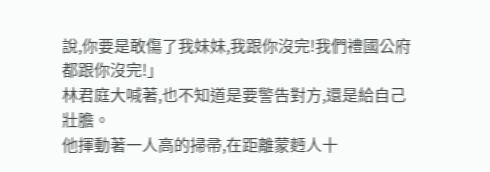說,你要是敢傷了我妹妹,我跟你沒完!我們禮國公府都跟你沒完!」
林君庭大喊著,也不知道是要警告對方,還是給自己壯膽。
他揮動著一人高的掃帚,在距離蒙麪人十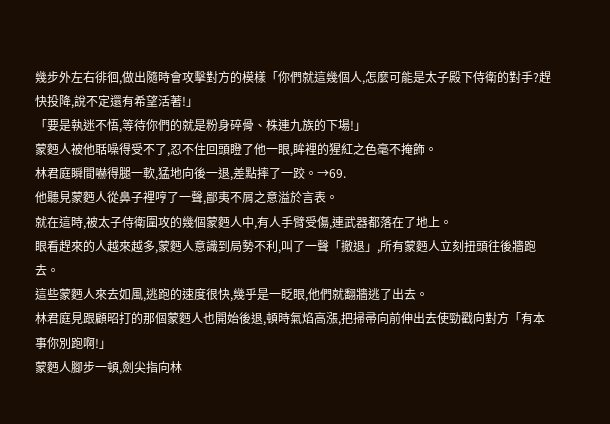幾步外左右徘徊,做出隨時會攻擊對方的模樣「你們就這幾個人,怎麼可能是太子殿下侍衛的對手?趕快投降,說不定還有希望活著!」
「要是執迷不悟,等待你們的就是粉身碎骨、株連九族的下場!」
蒙麪人被他聒噪得受不了,忍不住回頭瞪了他一眼,眸裡的猩紅之色毫不掩飾。
林君庭瞬間嚇得腿一軟,猛地向後一退,差點摔了一跤。→69.
他聽見蒙麪人從鼻子裡哼了一聲,鄙夷不屑之意溢於言表。
就在這時,被太子侍衛圍攻的幾個蒙麪人中,有人手臂受傷,連武器都落在了地上。
眼看趕來的人越來越多,蒙麪人意識到局勢不利,叫了一聲「撤退」,所有蒙麪人立刻扭頭往後牆跑去。
這些蒙麪人來去如風,逃跑的速度很快,幾乎是一眨眼,他們就翻牆逃了出去。
林君庭見跟顧昭打的那個蒙麪人也開始後退,頓時氣焰高漲,把掃帚向前伸出去使勁戳向對方「有本事你別跑啊!」
蒙麪人腳步一頓,劍尖指向林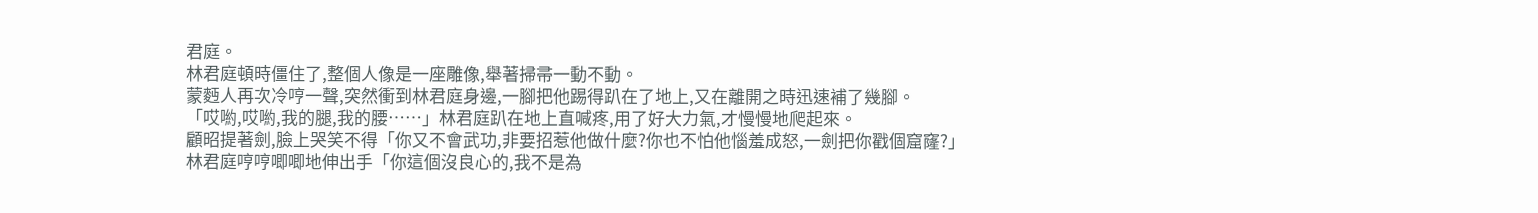君庭。
林君庭頓時僵住了,整個人像是一座雕像,舉著掃帚一動不動。
蒙麪人再次冷哼一聲,突然衝到林君庭身邊,一腳把他踢得趴在了地上,又在離開之時迅速補了幾腳。
「哎喲,哎喲,我的腿,我的腰……」林君庭趴在地上直喊疼,用了好大力氣,才慢慢地爬起來。
顧昭提著劍,臉上哭笑不得「你又不會武功,非要招惹他做什麼?你也不怕他惱羞成怒,一劍把你戳個窟窿?」
林君庭哼哼唧唧地伸出手「你這個沒良心的,我不是為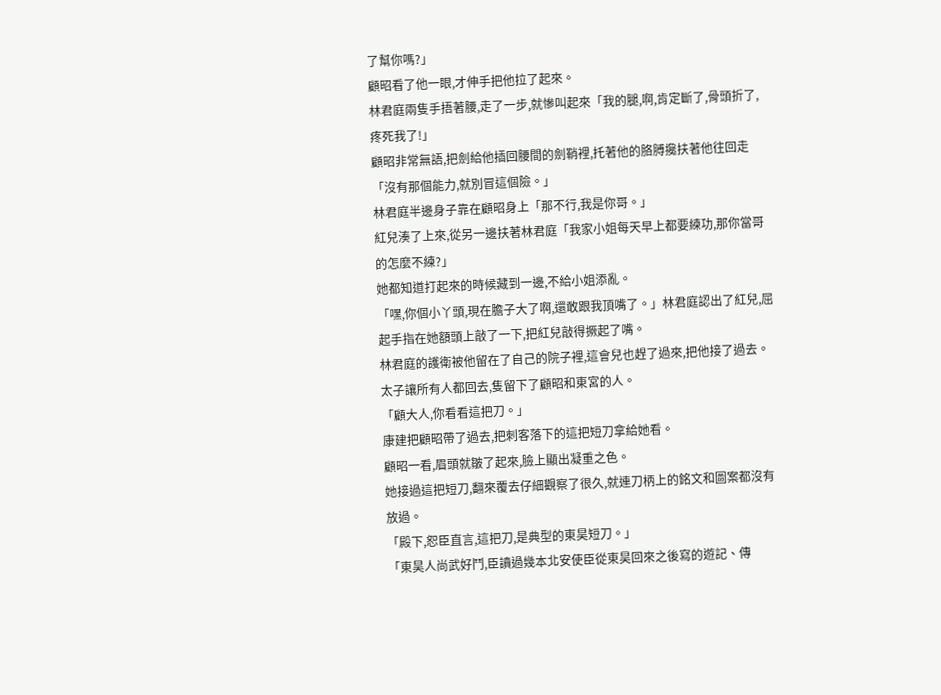了幫你嗎?」
顧昭看了他一眼,才伸手把他拉了起來。
林君庭兩隻手捂著腰,走了一步,就慘叫起來「我的腿,啊,肯定斷了,骨頭折了,疼死我了!」
顧昭非常無語,把劍給他插回腰間的劍鞘裡,托著他的胳膊攙扶著他往回走「沒有那個能力,就別冒這個險。」
林君庭半邊身子靠在顧昭身上「那不行,我是你哥。」
紅兒湊了上來,從另一邊扶著林君庭「我家小姐每天早上都要練功,那你當哥的怎麼不練?」
她都知道打起來的時候藏到一邊,不給小姐添亂。
「嘿,你個小丫頭,現在膽子大了啊,還敢跟我頂嘴了。」林君庭認出了紅兒,屈起手指在她額頭上敲了一下,把紅兒敲得撅起了嘴。
林君庭的護衛被他留在了自己的院子裡,這會兒也趕了過來,把他接了過去。
太子讓所有人都回去,隻留下了顧昭和東宮的人。
「顧大人,你看看這把刀。」
康建把顧昭帶了過去,把刺客落下的這把短刀拿給她看。
顧昭一看,眉頭就皺了起來,臉上顯出凝重之色。
她接過這把短刀,翻來覆去仔細觀察了很久,就連刀柄上的銘文和圖案都沒有放過。
「殿下,恕臣直言,這把刀,是典型的東昊短刀。」
「東昊人尚武好鬥,臣讀過幾本北安使臣從東昊回來之後寫的遊記、傳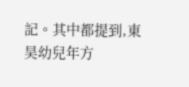記。其中都提到,東昊幼兒年方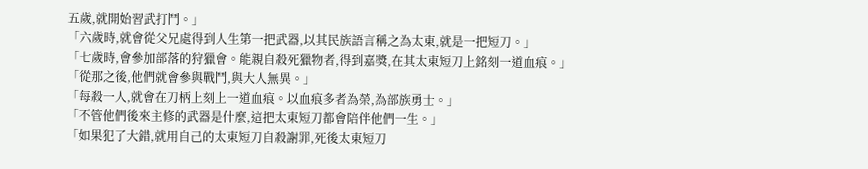五歲,就開始習武打鬥。」
「六歲時,就會從父兄處得到人生第一把武器,以其民族語言稱之為太東,就是一把短刀。」
「七歲時,會參加部落的狩獵會。能親自殺死獵物者,得到嘉獎,在其太東短刀上銘刻一道血痕。」
「從那之後,他們就會參與戰鬥,與大人無異。」
「每殺一人,就會在刀柄上刻上一道血痕。以血痕多者為榮,為部族勇士。」
「不管他們後來主修的武器是什麼,這把太東短刀都會陪伴他們一生。」
「如果犯了大錯,就用自己的太東短刀自殺謝罪,死後太東短刀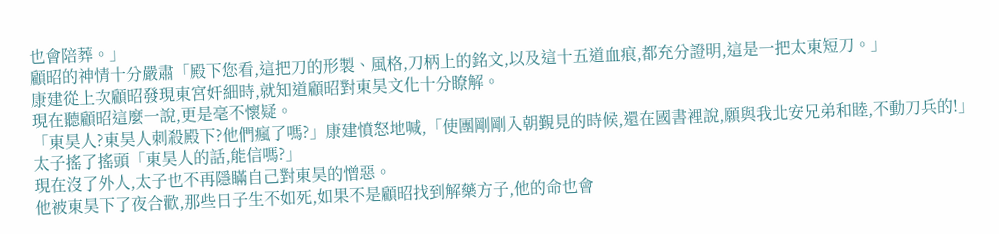也會陪葬。」
顧昭的神情十分嚴肅「殿下您看,這把刀的形製、風格,刀柄上的銘文,以及這十五道血痕,都充分證明,這是一把太東短刀。」
康建從上次顧昭發現東宮奸細時,就知道顧昭對東昊文化十分瞭解。
現在聽顧昭這麼一說,更是毫不懷疑。
「東昊人?東昊人刺殺殿下?他們瘋了嗎?」康建憤怒地喊,「使團剛剛入朝覲見的時候,還在國書裡說,願與我北安兄弟和睦,不動刀兵的!」
太子搖了搖頭「東昊人的話,能信嗎?」
現在沒了外人,太子也不再隱瞞自己對東昊的憎惡。
他被東昊下了夜合歡,那些日子生不如死,如果不是顧昭找到解藥方子,他的命也會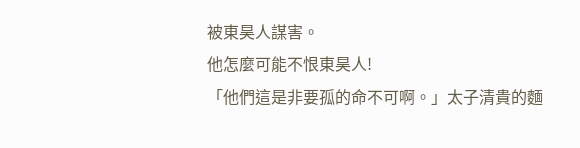被東昊人謀害。
他怎麼可能不恨東昊人!
「他們這是非要孤的命不可啊。」太子清貴的麵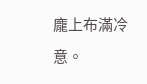龐上布滿冷意。